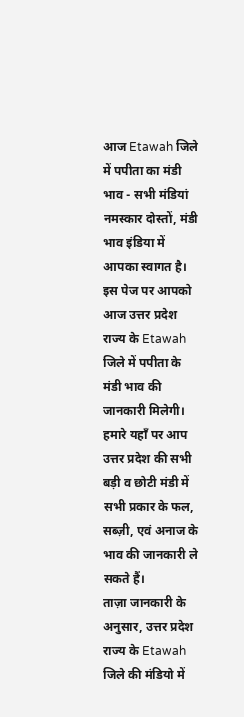आज Etawah जिले में पपीता का मंडी भाव - सभी मंडियां
नमस्कार दोस्तों, मंडी भाव इंडिया में आपका स्वागत है। इस पेज पर आपको आज उत्तर प्रदेश राज्य के Etawah जिले में पपीता के मंडी भाव की जानकारी मिलेगी। हमारे यहाँ पर आप उत्तर प्रदेश की सभी बड़ी व छोटी मंडी में सभी प्रकार के फल, सब्ज़ी, एवं अनाज के भाव की जानकारी ले सकते हैं।
ताज़ा जानकारी के अनुसार, उत्तर प्रदेश राज्य के Etawah जिले की मंडियो में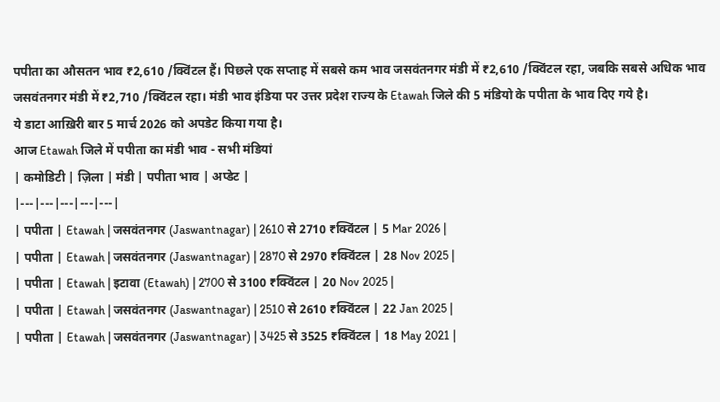पपीता का औसतन भाव ₹2,610 /क्विंटल हैं। पिछले एक सप्ताह में सबसे कम भाव जसवंतनगर मंडी में ₹2,610 /क्विंटल रहा, जबकि सबसे अधिक भाव जसवंतनगर मंडी में ₹2,710 /क्विंटल रहा। मंडी भाव इंडिया पर उत्तर प्रदेश राज्य के Etawah जिले की 5 मंडियो के पपीता के भाव दिए गये है।
ये डाटा आख़िरी बार 5 मार्च 2026 को अपडेट किया गया है।
आज Etawah जिले में पपीता का मंडी भाव - सभी मंडियां
| कमोडिटी | ज़िला | मंडी | पपीता भाव | अप्डेट |
|---|---|---|---|---|
| पपीता | Etawah | जसवंतनगर (Jaswantnagar) | 2610 से 2710 ₹क्विंटल | 5 Mar 2026 |
| पपीता | Etawah | जसवंतनगर (Jaswantnagar) | 2870 से 2970 ₹क्विंटल | 28 Nov 2025 |
| पपीता | Etawah | इटावा (Etawah) | 2700 से 3100 ₹क्विंटल | 20 Nov 2025 |
| पपीता | Etawah | जसवंतनगर (Jaswantnagar) | 2510 से 2610 ₹क्विंटल | 22 Jan 2025 |
| पपीता | Etawah | जसवंतनगर (Jaswantnagar) | 3425 से 3525 ₹क्विंटल | 18 May 2021 |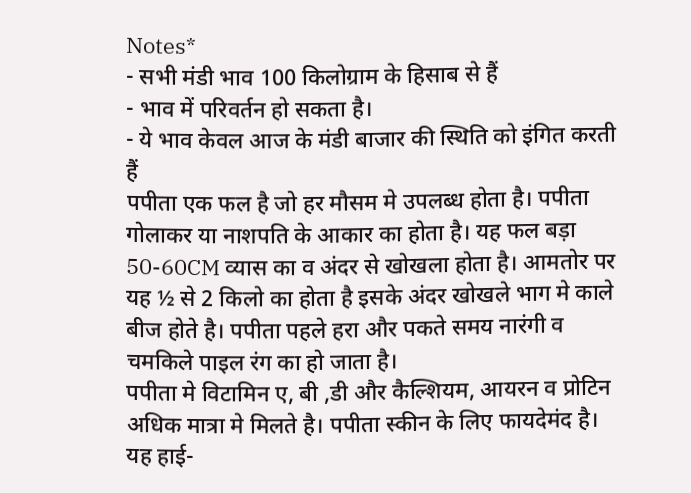Notes*
- सभी मंडी भाव 100 किलोग्राम के हिसाब से हैं
- भाव में परिवर्तन हो सकता है।
- ये भाव केवल आज के मंडी बाजार की स्थिति को इंगित करती हैं
पपीता एक फल है जो हर मौसम मे उपलब्ध होता है। पपीता गोलाकर या नाशपति के आकार का होता है। यह फल बड़ा 50-60CM व्यास का व अंदर से खोखला होता है। आमतोर पर यह ½ से 2 किलो का होता है इसके अंदर खोखले भाग मे काले बीज होते है। पपीता पहले हरा और पकते समय नारंगी व चमकिले पाइल रंग का हो जाता है।
पपीता मे विटामिन ए, बी ,डी और कैल्शियम, आयरन व प्रोटिन अधिक मात्रा मे मिलते है। पपीता स्कीन के लिए फायदेमंद है। यह हाई-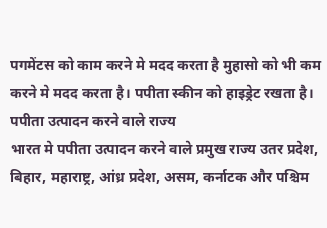पगमेंटस को काम करने मे मदद करता है मुहासो को भी कम करने मे मदद करता है। पपीता स्कीन को हाइड्रेट रखता है।
पपीता उत्पादन करने वाले राज्य
भारत मे पपीता उत्पादन करने वाले प्रमुख राज्य उतर प्रदेश, बिहार, महाराष्ट्र, आंध्र प्रदेश, असम, कर्नाटक और पश्चिम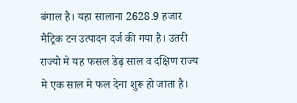बंगाल है। यहा सालाना 2628.9 हजार मैट्रिक टन उत्पादन दर्ज की गया है। उतरी राज्यो मे यह फसल डेढ़ साल व दक्षिण राज्य मे एक साल मे फल देना शुरू हो जाता है।